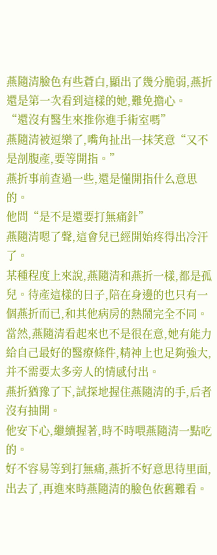燕隨清臉色有些蒼白,顯出了幾分脆弱,燕折還是第一次看到這樣的她,難免擔心。
“還沒有醫生來推你進手術室嗎”
燕隨清被逗樂了,嘴角扯出一抹笑意“又不是剖腹產,要等開指。”
燕折事前查過一些,還是懂開指什么意思的。
他問“是不是還要打無痛針”
燕隨清嗯了聲,這會兒已經開始疼得出冷汗了。
某種程度上來說,燕隨清和燕折一樣,都是孤兒。待產這樣的日子,陪在身邊的也只有一個燕折而已,和其他病房的熱鬧完全不同。
當然,燕隨清看起來也不是很在意,她有能力給自己最好的醫療條件,精神上也足夠強大,并不需要太多旁人的情感付出。
燕折猶豫了下,試探地握住燕隨清的手,后者沒有抽開。
他安下心,繼續握著,時不時喂燕隨清一點吃的。
好不容易等到打無痛,燕折不好意思待里面,出去了,再進來時燕隨清的臉色依舊難看。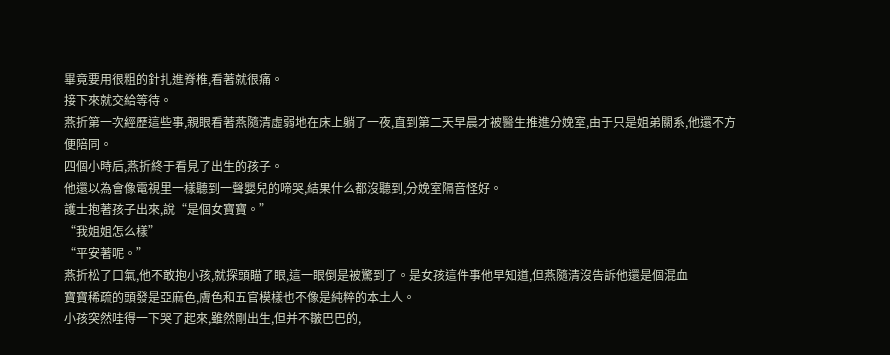畢竟要用很粗的針扎進脊椎,看著就很痛。
接下來就交給等待。
燕折第一次經歷這些事,親眼看著燕隨清虛弱地在床上躺了一夜,直到第二天早晨才被醫生推進分娩室,由于只是姐弟關系,他還不方便陪同。
四個小時后,燕折終于看見了出生的孩子。
他還以為會像電視里一樣聽到一聲嬰兒的啼哭,結果什么都沒聽到,分娩室隔音怪好。
護士抱著孩子出來,說“是個女寶寶。”
“我姐姐怎么樣”
“平安著呢。”
燕折松了口氣,他不敢抱小孩,就探頭瞄了眼,這一眼倒是被驚到了。是女孩這件事他早知道,但燕隨清沒告訴他還是個混血
寶寶稀疏的頭發是亞麻色,膚色和五官模樣也不像是純粹的本土人。
小孩突然哇得一下哭了起來,雖然剛出生,但并不皺巴巴的,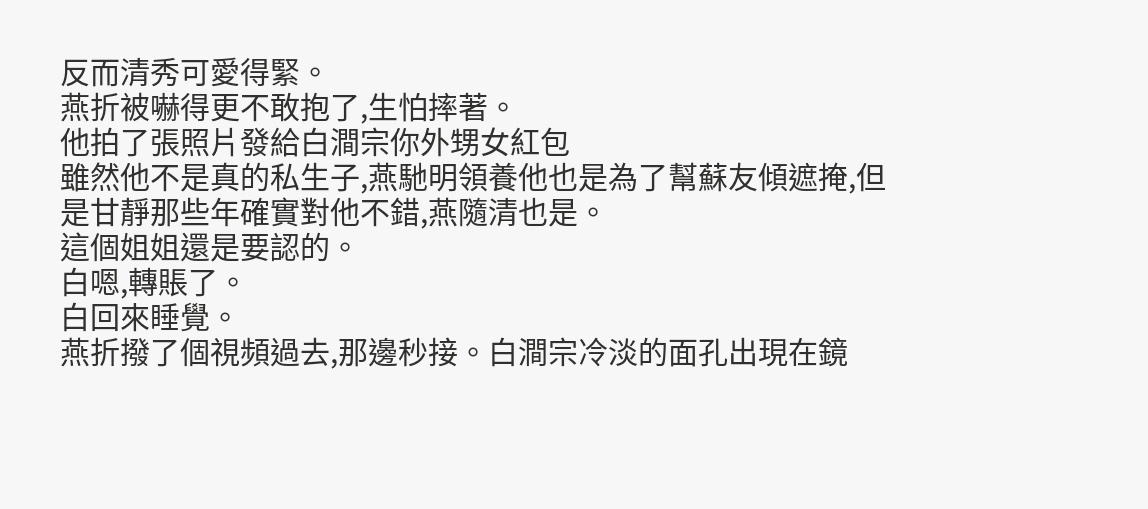反而清秀可愛得緊。
燕折被嚇得更不敢抱了,生怕摔著。
他拍了張照片發給白澗宗你外甥女紅包
雖然他不是真的私生子,燕馳明領養他也是為了幫蘇友傾遮掩,但是甘靜那些年確實對他不錯,燕隨清也是。
這個姐姐還是要認的。
白嗯,轉賬了。
白回來睡覺。
燕折撥了個視頻過去,那邊秒接。白澗宗冷淡的面孔出現在鏡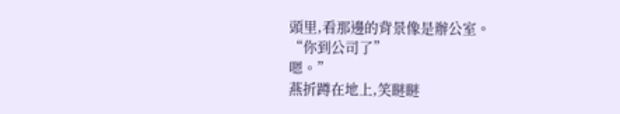頭里,看那邊的背景像是辦公室。
“你到公司了”
嗯。”
燕折蹲在地上,笑瞇瞇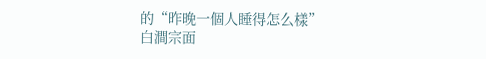的“昨晚一個人睡得怎么樣”
白澗宗面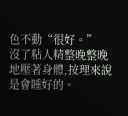色不動“很好。”
沒了粘人精整晚整晚地壓著身體,按理來說是會睡好的。